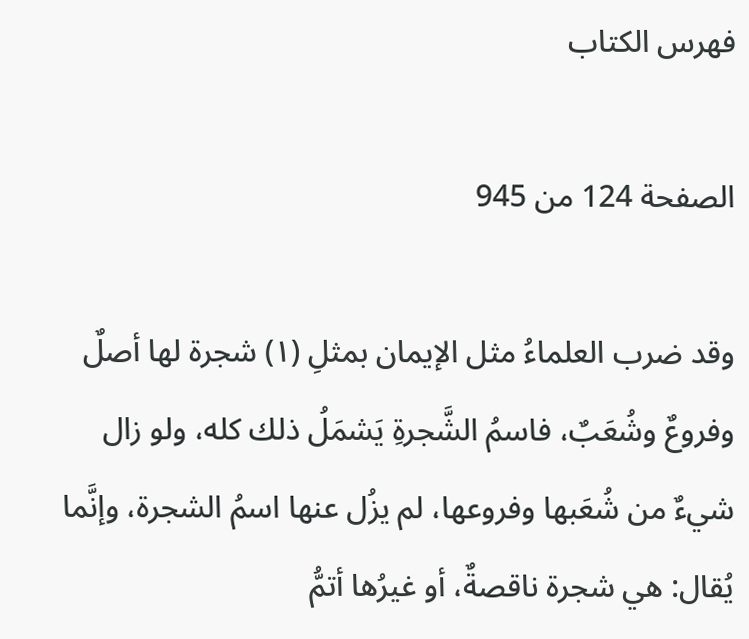فهرس الكتاب

الصفحة 124 من 945

وقد ضرب العلماءُ مثل الإيمان بمثلِ (١) شجرة لها أصلٌ وفروعٌ وشُعَبٌ، فاسمُ الشَّجرةِ يَشمَلُ ذلك كله، ولو زال شيءٌ من شُعَبها وفروعها، لم يزُل عنها اسمُ الشجرة، وإنَّما يُقال: هي شجرة ناقصةٌ، أو غيرُها أتمُّ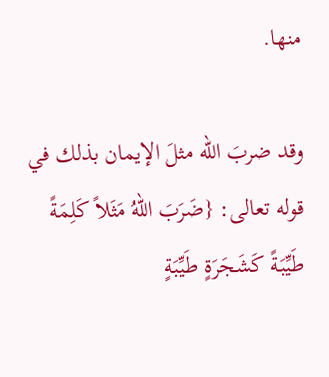منها.

وقد ضربَ الله مثلَ الإيمان بذلك في قوله تعالى: {ضَرَبَ اللهُ مَثَلاً كَلِمَةً طَيِّبَةً كَشَجَرَةٍ طَيِّبَةٍ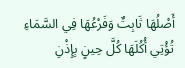أَصْلُهَا ثَابِتٌ وَفَرْعُهَا فِي السَّمَاءِ تُؤْتِي أُكُلَهَا كُلَّ حِينٍ بِإِذْنِ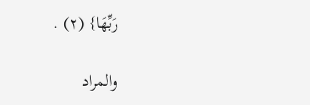رَبِّهَا} (٢) .

والمراد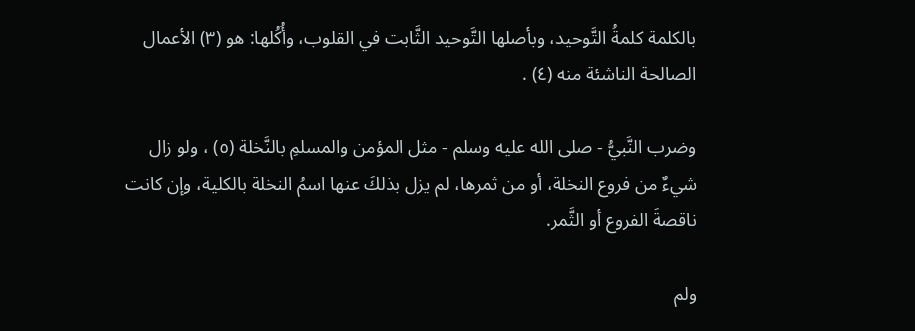بالكلمة كلمةُ التَّوحيد، وبأصلها التَّوحيد الثَّابت في القلوب، وأُكُلها: هو (٣) الأعمال الصالحة الناشئة منه (٤) .

وضرب النَّبيُّ - صلى الله عليه وسلم - مثل المؤمن والمسلمِ بالنَّخلة (٥) ، ولو زال شيءٌ من فروع النخلة، أو من ثمرها، لم يزل بذلكَ عنها اسمُ النخلة بالكلية، وإن كانت ناقصةَ الفروع أو الثَّمر.

ولم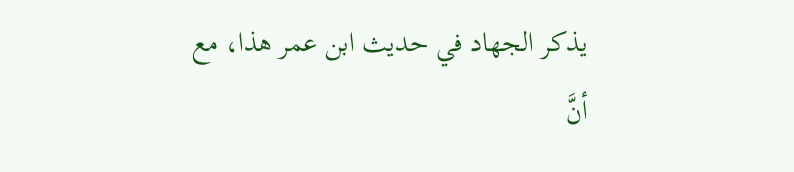يذكر الجهاد في حديث ابن عمر هذا، مع أنَّ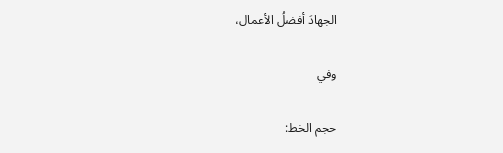الجهادَ أفضلُ الأعمال،

وفي

حجم الخط: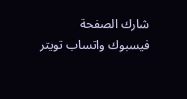شارك الصفحة
فيسبوك واتساب تويتر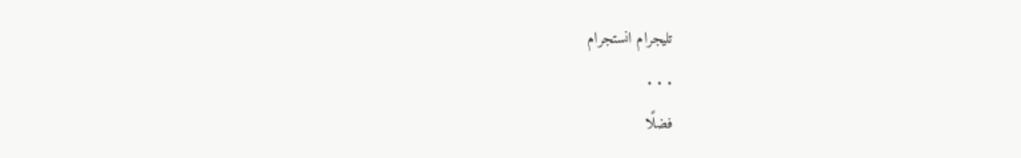تليجرام انستجرام
. . .
فضلًا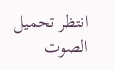انتظر تحميل الصوت